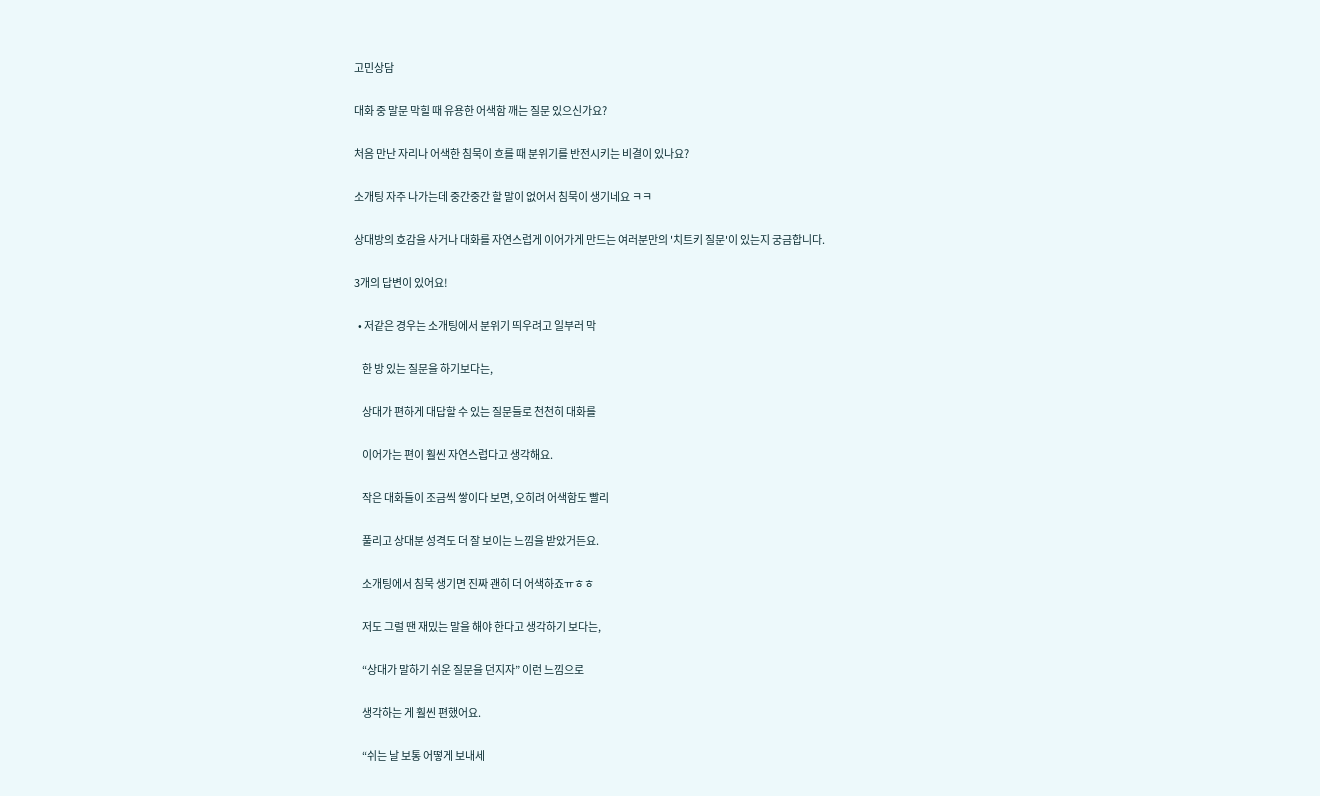고민상담

대화 중 말문 막힐 때 유용한 어색함 깨는 질문 있으신가요?

처음 만난 자리나 어색한 침묵이 흐를 때 분위기를 반전시키는 비결이 있나요?

소개팅 자주 나가는데 중간중간 할 말이 없어서 침묵이 생기네요 ㅋㅋ

상대방의 호감을 사거나 대화를 자연스럽게 이어가게 만드는 여러분만의 '치트키 질문'이 있는지 궁금합니다.

3개의 답변이 있어요!

  • 저같은 경우는 소개팅에서 분위기 띄우려고 일부러 막

    한 방 있는 질문을 하기보다는,

    상대가 편하게 대답할 수 있는 질문들로 천천히 대화를

    이어가는 편이 훨씬 자연스럽다고 생각해요.

    작은 대화들이 조금씩 쌓이다 보면, 오히려 어색함도 빨리

    풀리고 상대분 성격도 더 잘 보이는 느낌을 받았거든요.

    소개팅에서 침묵 생기면 진짜 괜히 더 어색하죠ㅠㅎㅎ

    저도 그럴 땐 재밌는 말을 해야 한다고 생각하기 보다는,

    “상대가 말하기 쉬운 질문을 던지자” 이런 느낌으로

    생각하는 게 훨씬 편했어요.

    “쉬는 날 보통 어떻게 보내세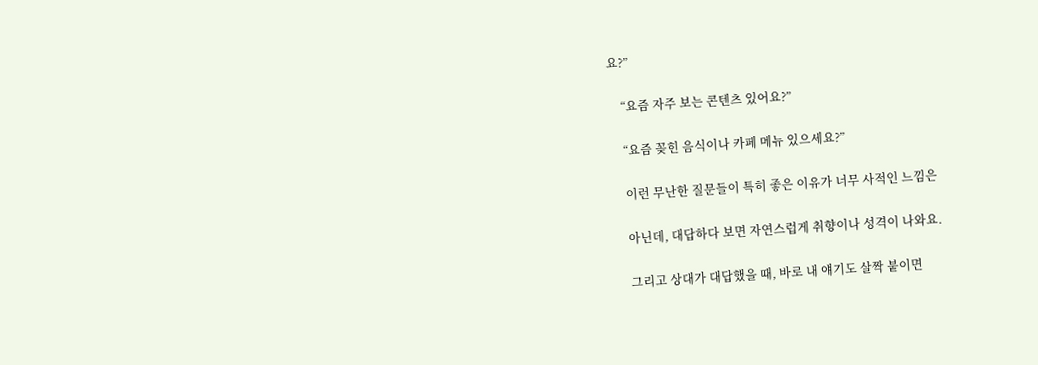요?”

    “요즘 자주 보는 콘텐츠 있어요?”

    “요즘 꽂힌 음식이나 카페 메뉴 있으세요?”

    이런 무난한 질문들이 특히 좋은 이유가 너무 사적인 느낌은

    아닌데, 대답하다 보면 자연스럽게 취향이나 성격이 나와요.

    그리고 상대가 대답했을 때, 바로 내 얘기도 살짝 붙이면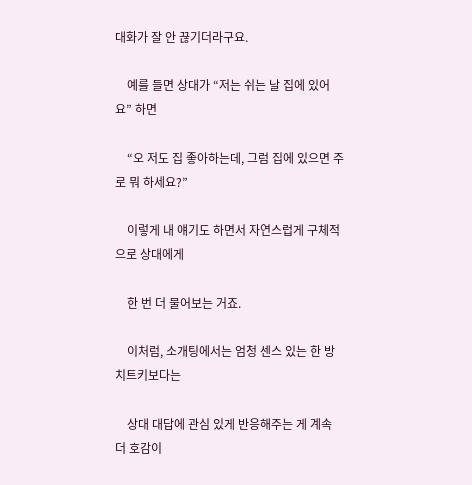대화가 잘 안 끊기더라구요.

    예를 들면 상대가 “저는 쉬는 날 집에 있어요” 하면

    “오 저도 집 좋아하는데, 그럼 집에 있으면 주로 뭐 하세요?”

    이렇게 내 얘기도 하면서 자연스럽게 구체적으로 상대에게

    한 번 더 물어보는 거죠.

    이처럼, 소개팅에서는 엄청 센스 있는 한 방 치트키보다는

    상대 대답에 관심 있게 반응해주는 게 계속 더 호감이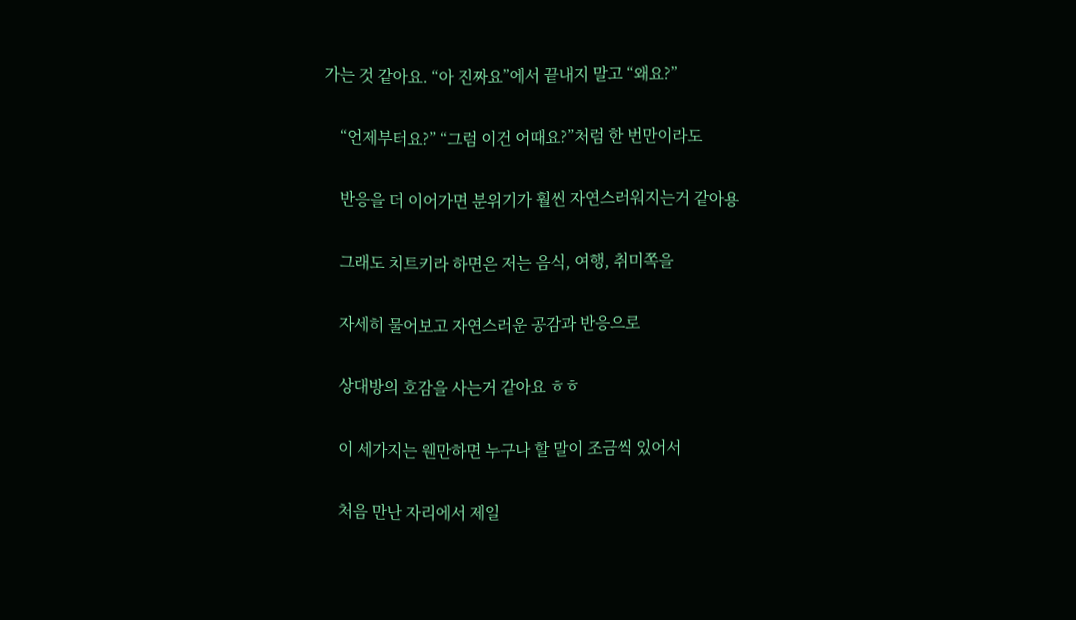가는 것 같아요. “아 진짜요”에서 끝내지 말고 “왜요?”

    “언제부터요?” “그럼 이건 어때요?”처럼 한 번만이라도

    반응을 더 이어가면 분위기가 훨씬 자연스러워지는거 같아용

    그래도 치트키라 하면은 저는 음식, 여행, 취미쪽을

    자세히 물어보고 자연스러운 공감과 반응으로

    상대방의 호감을 사는거 같아요 ㅎㅎ

    이 세가지는 웬만하면 누구나 할 말이 조금씩 있어서

    처음 만난 자리에서 제일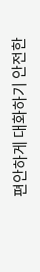편안하게 대화하기 안전한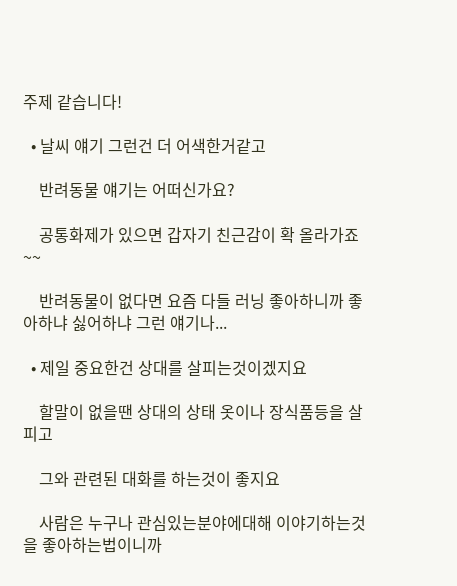주제 같습니다!

  • 날씨 얘기 그런건 더 어색한거같고

    반려동물 얘기는 어떠신가요?

    공통화제가 있으면 갑자기 친근감이 확 올라가죠~~

    반려동물이 없다면 요즘 다들 러닝 좋아하니까 좋아하냐 싫어하냐 그런 얘기나...

  • 제일 중요한건 상대를 살피는것이겠지요

    할말이 없을땐 상대의 상태 옷이나 장식품등을 살피고

    그와 관련된 대화를 하는것이 좋지요

    사람은 누구나 관심있는분야에대해 이야기하는것을 좋아하는법이니까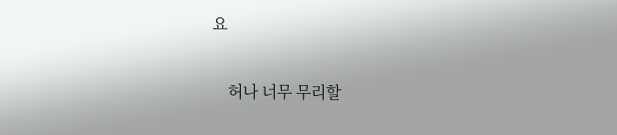요

    허나 너무 무리할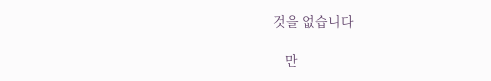것을 없습니다

    만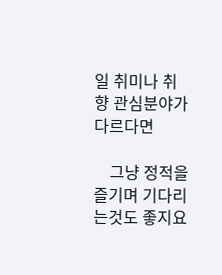일 취미나 취향 관심분야가 다르다면

    그냥 정적을 즐기며 기다리는것도 좋지요